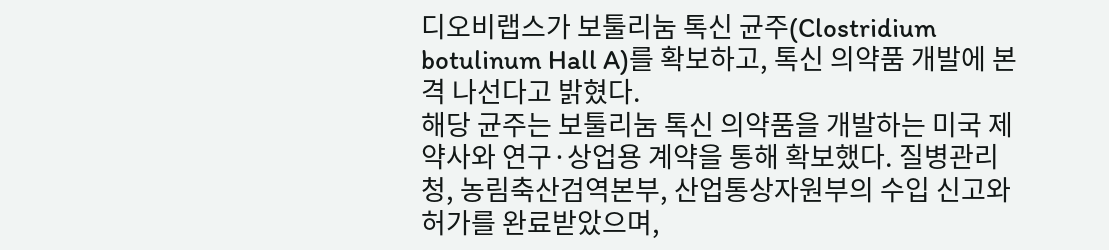디오비랩스가 보툴리눔 톡신 균주(Clostridium botulinum Hall A)를 확보하고, 톡신 의약품 개발에 본격 나선다고 밝혔다.
해당 균주는 보툴리눔 톡신 의약품을 개발하는 미국 제약사와 연구·상업용 계약을 통해 확보했다. 질병관리청, 농림축산검역본부, 산업통상자원부의 수입 신고와 허가를 완료받았으며,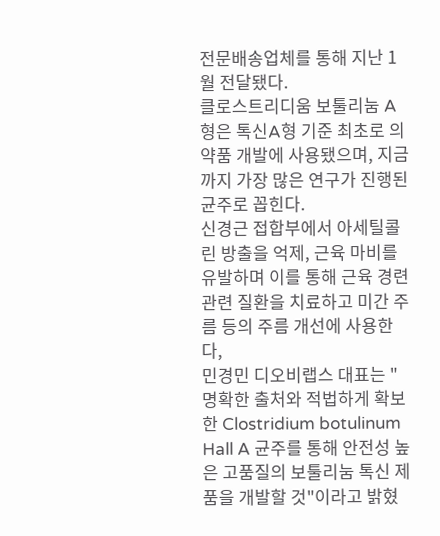전문배송업체를 통해 지난 1월 전달됐다.
클로스트리디움 보툴리눔 A형은 톡신A형 기준 최초로 의약품 개발에 사용됐으며, 지금까지 가장 많은 연구가 진행된 균주로 꼽힌다.
신경근 접합부에서 아세틸콜린 방출을 억제, 근육 마비를 유발하며 이를 통해 근육 경련 관련 질환을 치료하고 미간 주름 등의 주름 개선에 사용한다,
민경민 디오비랩스 대표는 "명확한 출처와 적법하게 확보한 Clostridium botulinum Hall A 균주를 통해 안전성 높은 고품질의 보툴리눔 톡신 제품을 개발할 것"이라고 밝혔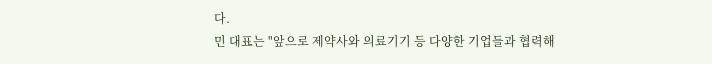다.
민 대표는 "앞으로 제약사와 의료기기 등 다양한 기업들과 협력해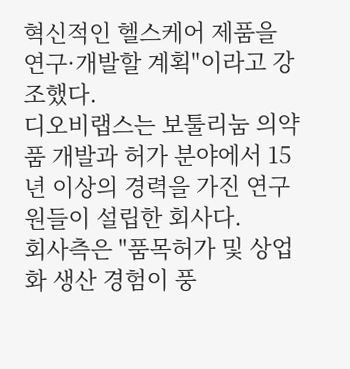혁신적인 헬스케어 제품을 연구·개발할 계획"이라고 강조했다.
디오비랩스는 보툴리눔 의약품 개발과 허가 분야에서 15년 이상의 경력을 가진 연구원들이 설립한 회사다.
회사측은 "품목허가 및 상업화 생산 경험이 풍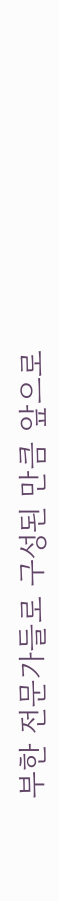부한 전문가들로 구성된 만큼 앞으로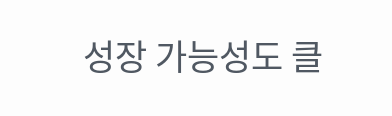성장 가능성도 클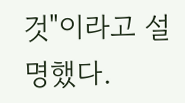것"이라고 설명했다.